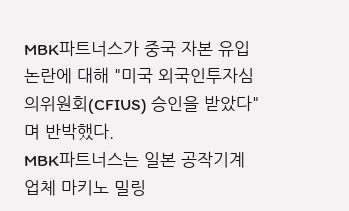MBK파트너스가 중국 자본 유입 논란에 대해 "미국 외국인투자심의위원회(CFIUS) 승인을 받았다"며 반박했다.
MBK파트너스는 일본 공작기계 업체 마키노 밀링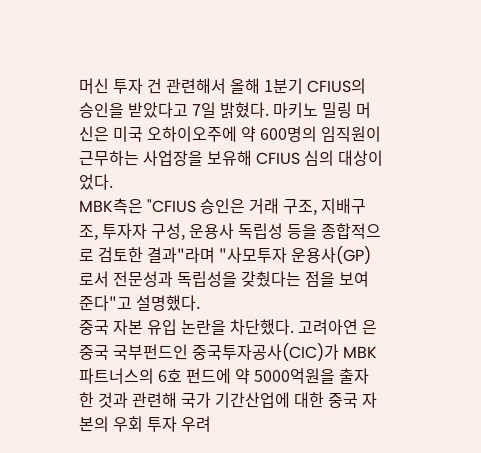머신 투자 건 관련해서 올해 1분기 CFIUS의 승인을 받았다고 7일 밝혔다. 마키노 밀링 머신은 미국 오하이오주에 약 600명의 임직원이 근무하는 사업장을 보유해 CFIUS 심의 대상이었다.
MBK측은 "CFIUS 승인은 거래 구조, 지배구조, 투자자 구성, 운용사 독립성 등을 종합적으로 검토한 결과"라며 "사모투자 운용사(GP)로서 전문성과 독립성을 갖췄다는 점을 보여준다"고 설명했다.
중국 자본 유입 논란을 차단했다. 고려아연 은 중국 국부펀드인 중국투자공사(CIC)가 MBK파트너스의 6호 펀드에 약 5000억원을 출자한 것과 관련해 국가 기간산업에 대한 중국 자본의 우회 투자 우려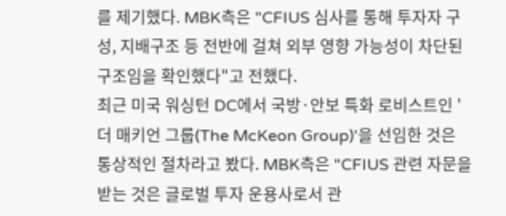를 제기했다. MBK측은 "CFIUS 심사를 통해 투자자 구성, 지배구조 등 전반에 걸쳐 외부 영향 가능성이 차단된 구조임을 확인했다"고 전했다.
최근 미국 워싱턴 DC에서 국방·안보 특화 로비스트인 '더 매키언 그룹(The McKeon Group)'을 선임한 것은 통상적인 절차라고 봤다. MBK측은 "CFIUS 관련 자문을 받는 것은 글로벌 투자 운용사로서 관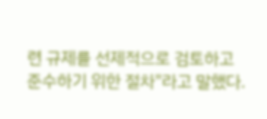련 규제를 선제적으로 검토하고 준수하기 위한 절차"라고 말했다.